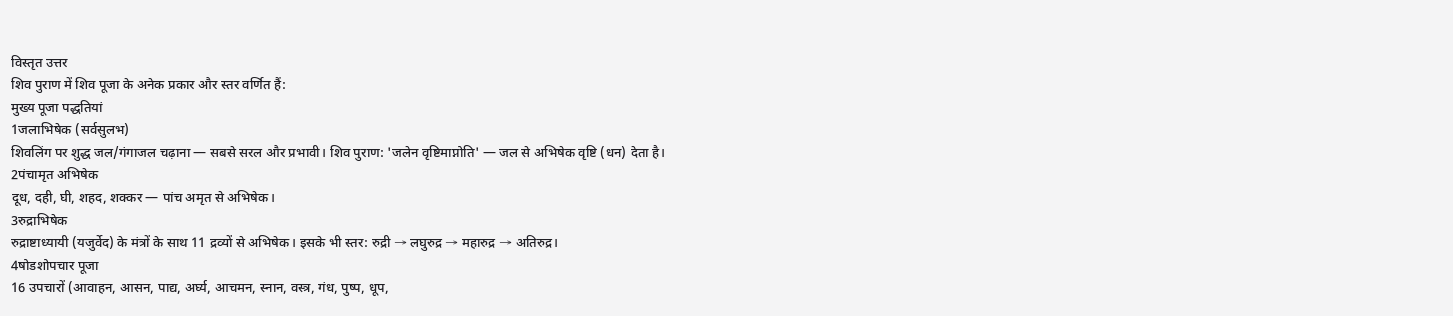विस्तृत उत्तर
शिव पुराण में शिव पूजा के अनेक प्रकार और स्तर वर्णित हैं:
मुख्य पूजा पद्धतियां
1जलाभिषेक (सर्वसुलभ)
शिवलिंग पर शुद्ध जल/गंगाजल चढ़ाना — सबसे सरल और प्रभावी। शिव पुराण: 'जलेन वृष्टिमाप्नोति' — जल से अभिषेक वृष्टि (धन) देता है।
2पंचामृत अभिषेक
दूध, दही, घी, शहद, शक्कर — पांच अमृत से अभिषेक।
3रुद्राभिषेक
रुद्राष्टाध्यायी (यजुर्वेद) के मंत्रों के साथ 11 द्रव्यों से अभिषेक। इसके भी स्तर: रुद्री → लघुरुद्र → महारुद्र → अतिरुद्र।
4षोडशोपचार पूजा
16 उपचारों (आवाहन, आसन, पाद्य, अर्घ्य, आचमन, स्नान, वस्त्र, गंध, पुष्प, धूप,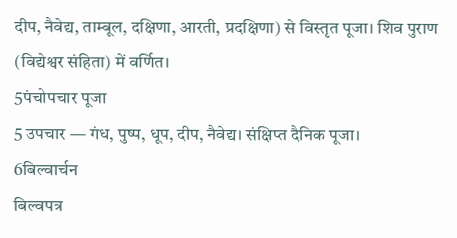दीप, नैवेद्य, ताम्बूल, दक्षिणा, आरती, प्रदक्षिणा) से विस्तृत पूजा। शिव पुराण (विद्येश्वर संहिता) में वर्णित।
5पंचोपचार पूजा
5 उपचार — गंध, पुष्प, धूप, दीप, नैवेद्य। संक्षिप्त दैनिक पूजा।
6बिल्वार्चन
बिल्वपत्र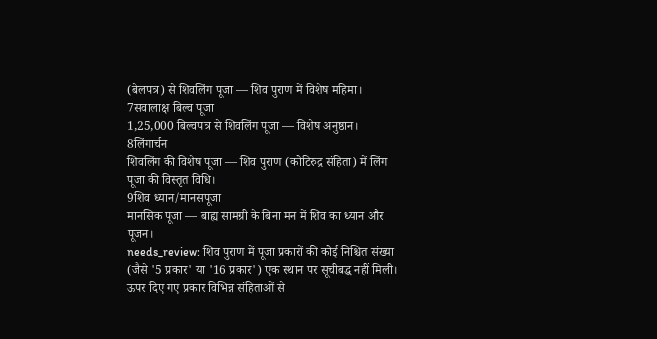(बेलपत्र) से शिवलिंग पूजा — शिव पुराण में विशेष महिमा।
7सवालाक्ष बिल्व पूजा
1,25,000 बिल्वपत्र से शिवलिंग पूजा — विशेष अनुष्ठान।
8लिंगार्चन
शिवलिंग की विशेष पूजा — शिव पुराण (कोटिरुद्र संहिता) में लिंग पूजा की विस्तृत विधि।
9शिव ध्यान/मानसपूजा
मानसिक पूजा — बाह्य सामग्री के बिना मन में शिव का ध्यान और पूजन।
needs_review: शिव पुराण में पूजा प्रकारों की कोई निश्चित संख्या (जैसे '5 प्रकार' या '16 प्रकार') एक स्थान पर सूचीबद्ध नहीं मिली। ऊपर दिए गए प्रकार विभिन्न संहिताओं से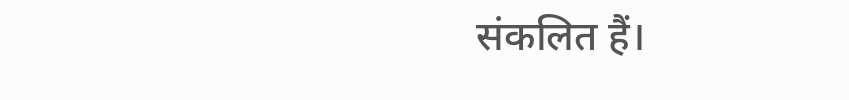संकलित हैं।